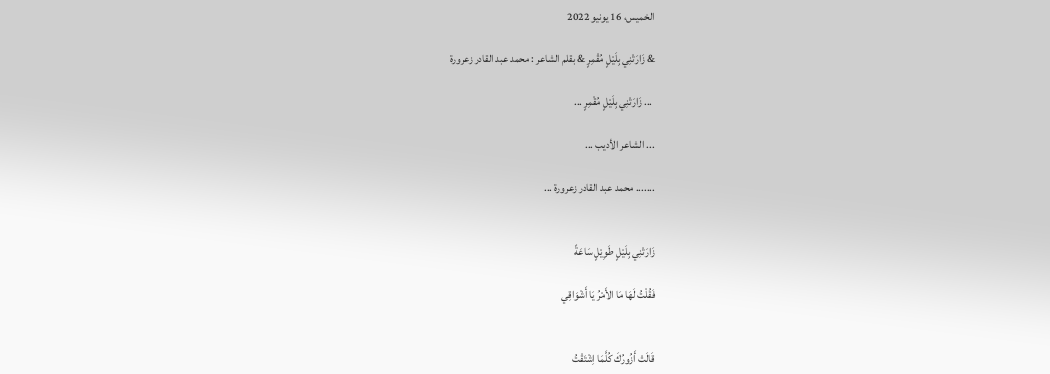الخميس، 16 يونيو 2022

& زَارَتْنِي بِلَيْلٍ مُقْمِرٍ & بقلم الشاعر : محمد عبد القادر زعرورة

 ... زَارَتْنِي بِلَيْلٍ مُقْمِرٍ ...

... الشاعر الأديب ...

....... محمد عبد القادر زعرورة ...


زَارَتْنِي بِلَيْلٍ طَوِيْلٍ سَاعَةً

فَقُلْتُ لَهَا مَا الأَمْرُ يَا أَشْوَاقِي


قَالَتْ أَزُورُكَ كُلَّمَا اِشْتَقْتُ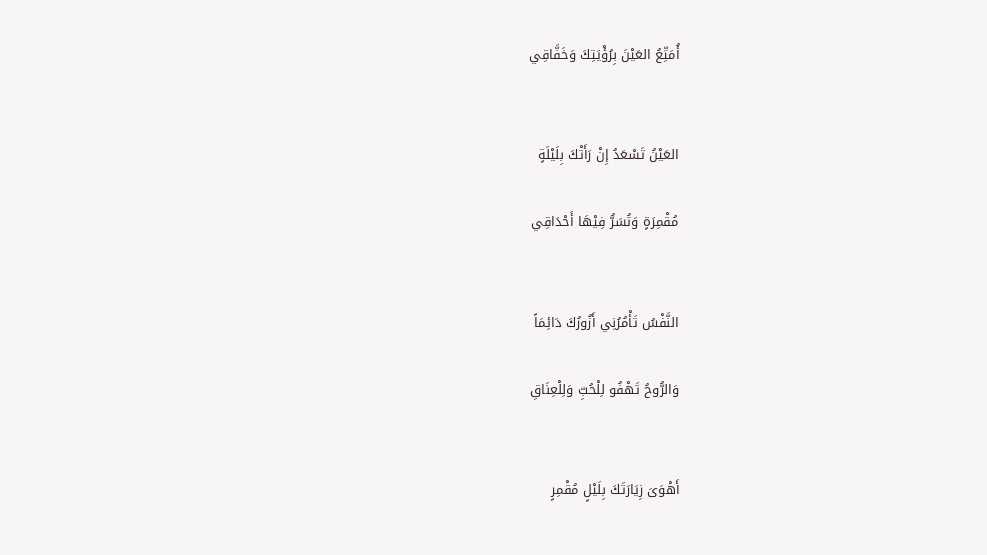أُمَتِّعُ العَيْنَ بِرُؤْيَتِكَ وَخَفَّاقِي


العَيْنُ تَسْعَدُ إِنْ رَأَتْكَ بِلَيْلَةٍ

مُقْمِرَةٍ وَتُسَرُّ فِيْهَا أَحْدَاقِي


النَّفْسُ تَأْمُرُنِي أَزُورُكَ دَائِمَاً

وَالرُّوحُ تَهْفُو لِلْحُبِّ وَلِلْعِنَاقِ


أَهْوَىَ زِيَارَتَكَ بِلَيْلٍ مُقْمِرٍ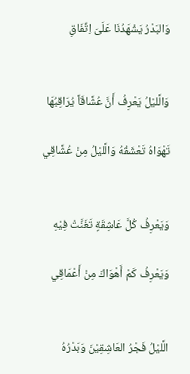وَالبَدْرُ يَشْهَدُنَا عَلَىَ اِتِّفَاقِ


وَالَّليْلُ يَعْرِفُ أَنَّ عُشَّاقَاً يُرَاقِبُهَا

تَهْوَاهُ تَعْشَقُهُ وَالَّليْلُ مِنْ عُشَّاقِي


وَيَعْرِفُ كُلَّ عَاشِقَةٍ تَغَنَّتْ فِيْهِ

وَيَعْرِفُ كَمْ أَهْوَاكَ مِنْ أَعْمَاقِي


الَّليْلُ فَجْرُ العَاشِقِيْنَ وَبَدْرُهُ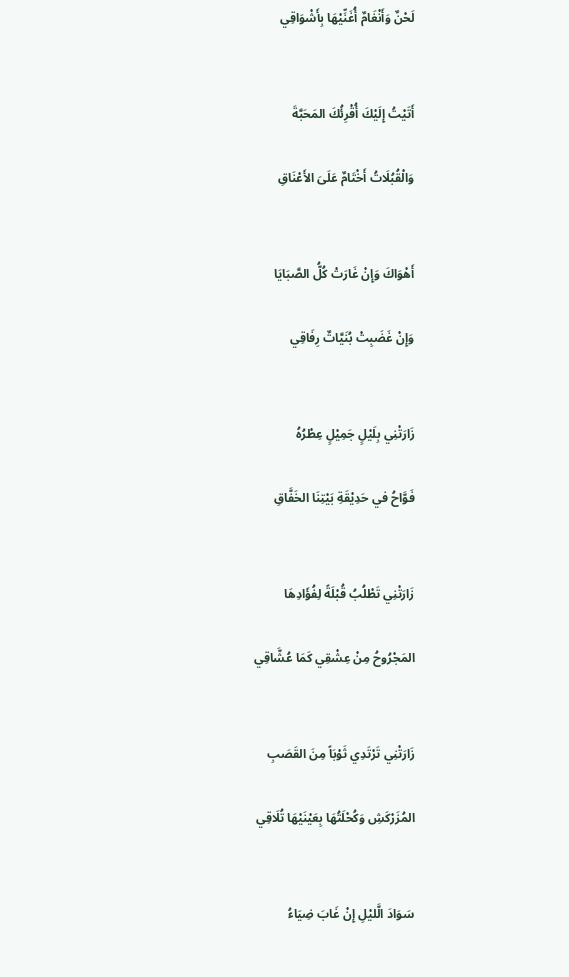لَحْنٌ وَأَنْغَامٌ أُغَنِّيْهَا بِأَشْوَاقِي


أَتَيْتُ إِلَيْكَ أُقْرِئُكَ المَحَبَّةَ

وَالْقُبُلَاتُ أَخْتَامٌ عَلَىَ الأَعْنَاقِ


أَهْوَاكَ وَإِنْ غَارَتْ كُلُّ الصَّبَايَا

وَإِنْ غَضَبِتْ بُنَيَّاتٌ رِفَاقِي


زَارَتْنِي بِلَيْلٍ جَمِيْلٍ عِطْرُهُ

فَوَّاحُ في حَدِيْقَةِ بَيْتِنَا الخَفَّاقِ


زَارَتْنِي تَطْلُبُ قُبْلَةً لِفُؤَادِهَا

المَجْرُوحُ مِنْ عِشْقِي كَمَا عُشَّاقِي


زَارَتْنِي تَرْتَدِي ثَوْبَاً مِنَ القَصَبِ

المُزَرْكَشِ وَكُحْلَتُهَا بِعَيْنَيْهَا تُلَاقِي


سَوَادَ الَّليْلِ إِنْ غَابَ ضِيَاءُ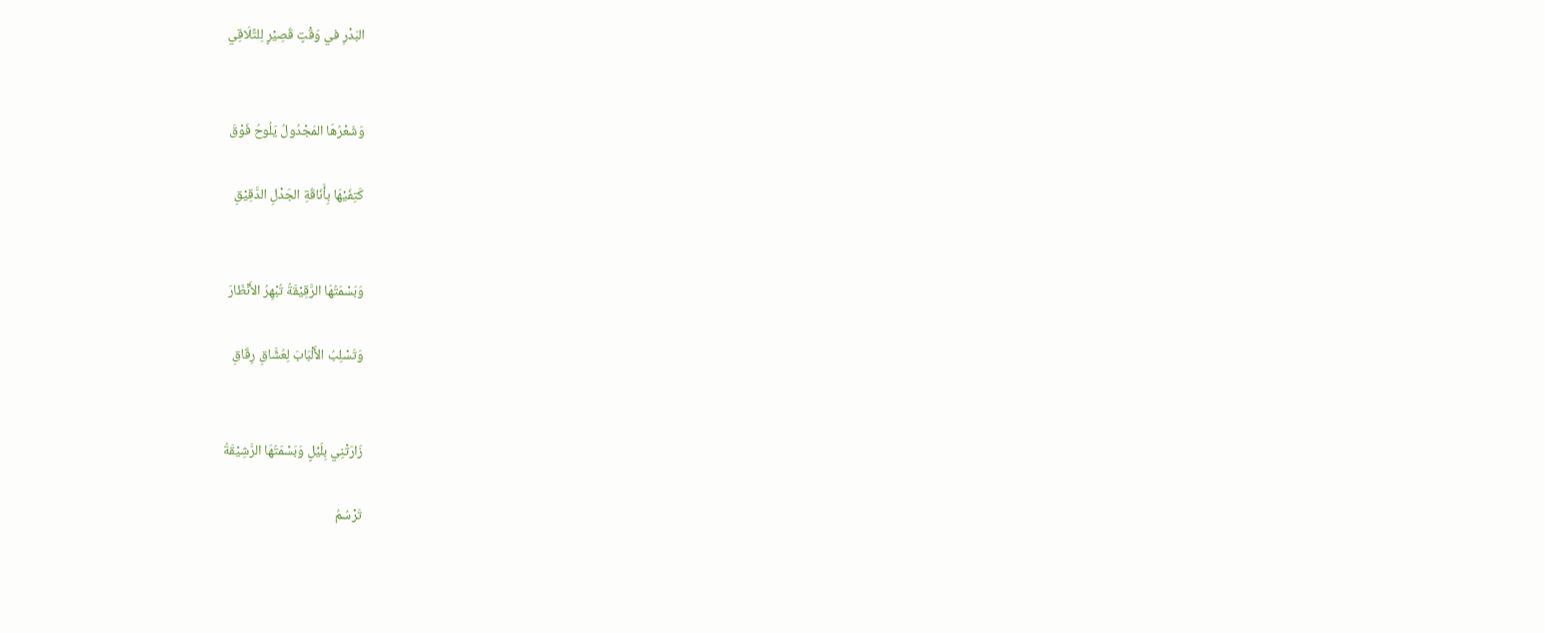البَدْرِ في وَقْتٍ قَصِيْرٍ لِلتَّلَاقِي


وَشَعْرُهَا المَجْدُولُ يَلُوحُ فَوْقَ

كَتِفَيْهَا بِأَنَاقَةِ الجَدْلِ الدَّقِيْقِ


وَبَسْمَتُهَا الرَّقِيْقَةُ تُبْهِرُ الأَنْظَارَ

وَتَسْلِبُ الأَلْبَابَ لِعُشَّاقِ رِقَاقِ


زَارَتْنِي بِلَيْلٍ وَبَسْمَتُهَا الرَّشِيْقَةُ

تَرْسُمُ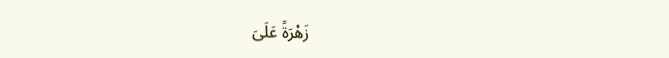زَهْرَةً عَلَىَ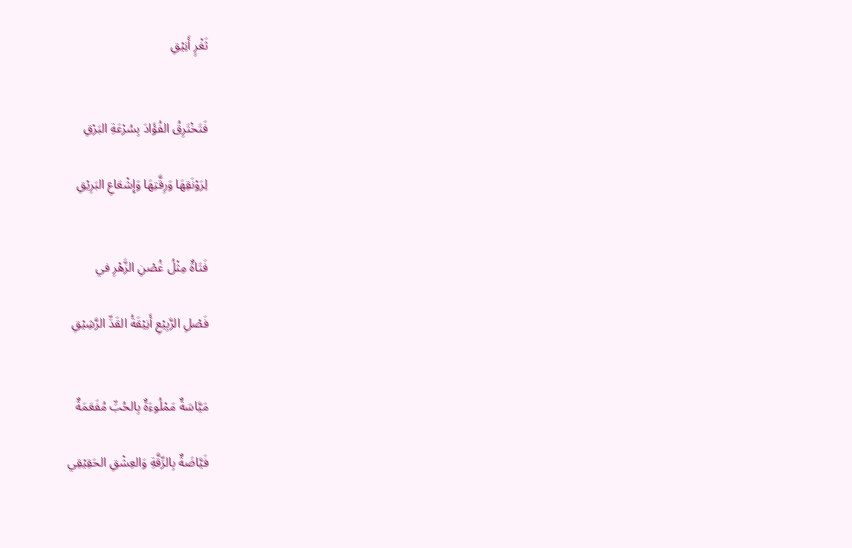ثَغْرٍ أَنِيْقِ


فَتَخْتَرِقُ الفُؤَادَ بِسُرْعَةِ البَرْقِ

لِرَوْنَقِهَا وَرِقَّتِهَا وَإِشْعَاعِ البَرِيْقِ


فَتَاةٌ مِثْلُ غُصْنِ الزَّهْرِ في

فَصْلِ الرَّبِيْعِ أَنِيْقَةُ القَدِّ الرَّشِيْقِ


مَيَّاسَةٌ مَمْلُوءَةٌ بِالحُبِّ مُفَعَمَةٌ

فَيَّاضَةٌ بِالرِّقَّةِ وَالعِشْقِ الحَقِيْقِي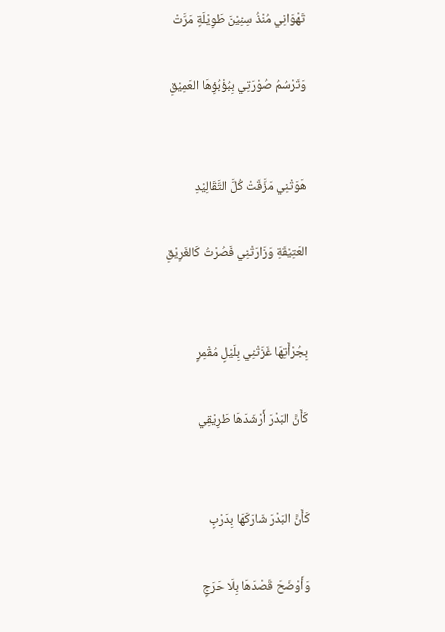تَهْوَانِي مُنْذُ سِنِيْنَ طَوِيْلَةٍ مَرَّتْ

وَتَرْسُمُ صُوْرَتِي بِبُؤْبُؤِهَا العَمِيْقِ


هَوَتْنِي مَزَّقَتْ كُلَّ التَّقَالِيْدِ

العَتِيْقَةِ وَزَارَتْنِي فَصُرْتُ كَالغَرِيْقِ


بِجُرْأَتِهَا غَزَتْنِي بِلَيْلٍ مُقْمِرٍ

كَأَنَّ البَدْرَ أَرْشَدَهَا طَرِيْقِي


كَأَنَّ البَدْرَ شَارَكَهَا بِدَرْبٍ

وَأَوْضَحَ قَصْدَهَا بِلَا حَرَجٍ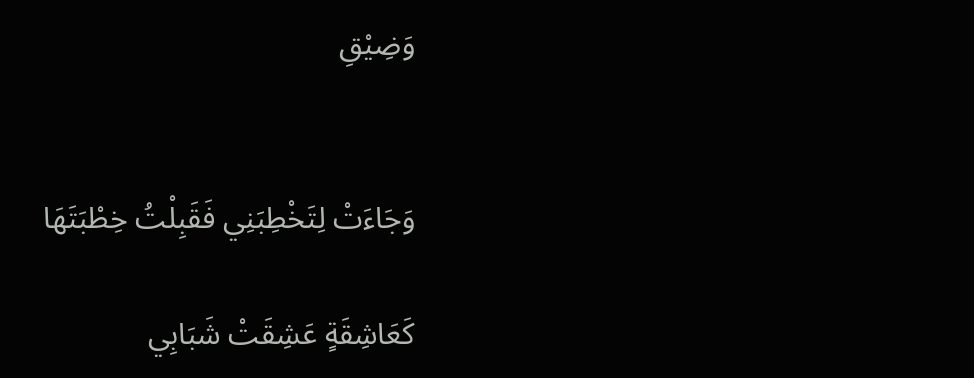وَضِيْقِ


وَجَاءَتْ لِتَخْطِبَنِي فَقَبِلْتُ خِطْبَتَهَا

كَعَاشِقَةٍ عَشِقَتْ شَبَابِي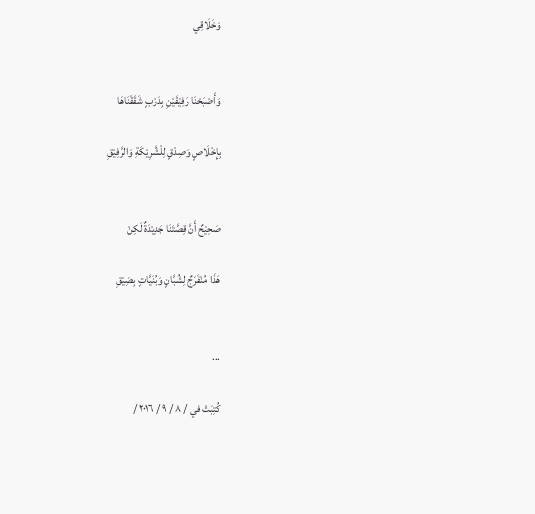وَخَلَاقِي


وَأَصْبَحْنَا رَفِيْقَيْنِ بِدَرْبٍ شَقَقْنَاهَا

بِإِخْلَاصٍ وَصِدْقٍ لِلْشَّرِيْكَةِ وَالرَّفِيْقِ


صَحِيْحٌ أَنَّ قِصَّتَنَا جَدِيْدَةٌ لَكِنْ

هَذَا مُنْفَرَجٌ لِشُبَّانٍ وَبُنَيَّاتٍ بِضِيْقِ


...

كُتِبَتْ في / ٨ / ٩ / ٢٠١٦ /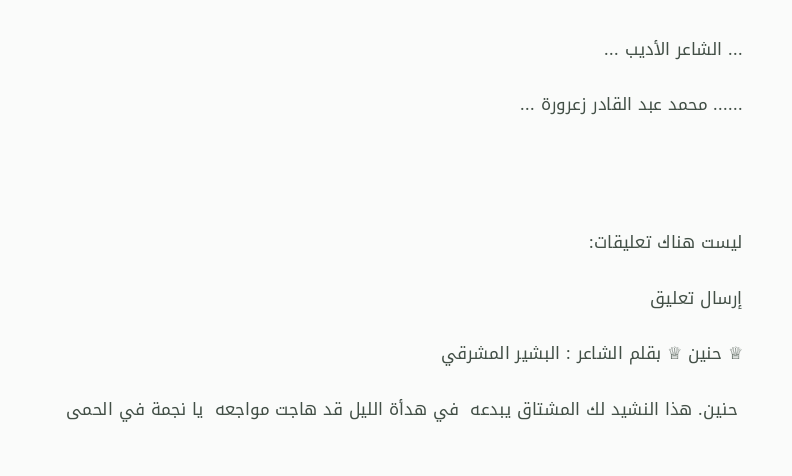... الشاعر الأديب ...

...... محمد عبد القادر زعرورة ...




ليست هناك تعليقات:

إرسال تعليق

♕ حنين ♕ بقلم الشاعر : البشير المشرقي

 حنين. هذا النشيد لك المشتاق يبدعه  في هدأة الليل قد هاجت مواجعه  يا نجمة في الحمى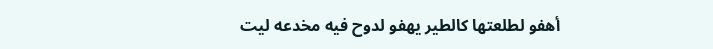أهفو لطلعتها كالطير يهفو لدوح فيه مخدعه ليت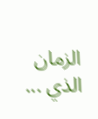الزمان الذي ...